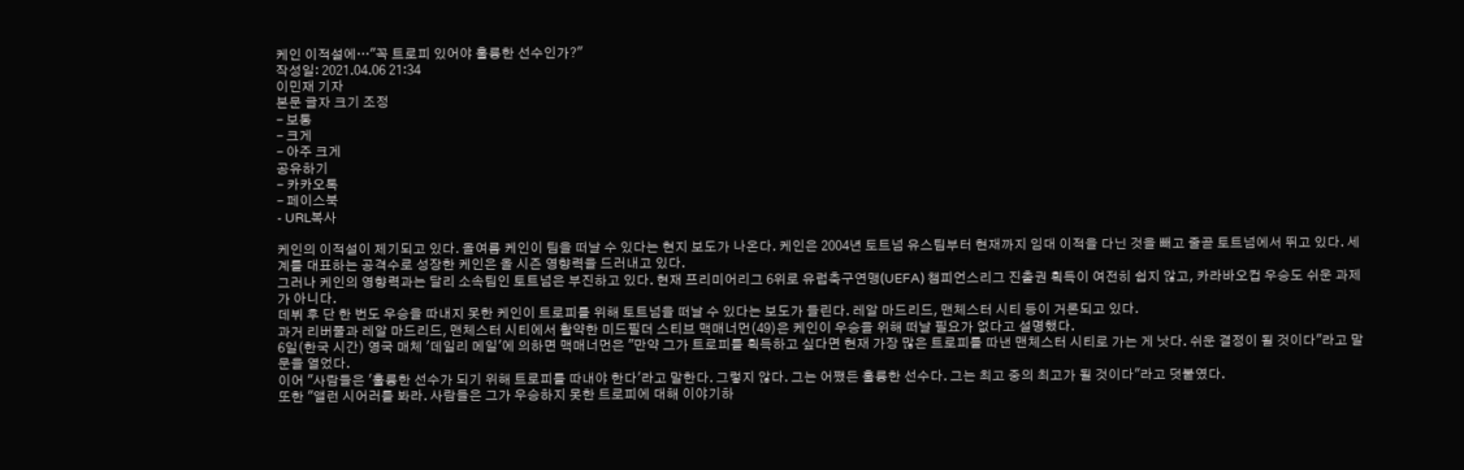케인 이적설에…"꼭 트로피 있어야 훌륭한 선수인가?"
작성일: 2021.04.06 21:34
이민재 기자
본문 글자 크기 조정
- 보통
- 크게
- 아주 크게
공유하기
- 카카오톡
- 페이스북
- URL복사

케인의 이적설이 제기되고 있다. 올여름 케인이 팀을 떠날 수 있다는 현지 보도가 나온다. 케인은 2004년 토트넘 유스팀부터 현재까지 임대 이적을 다닌 것을 빼고 줄곧 토트넘에서 뛰고 있다. 세계를 대표하는 공격수로 성장한 케인은 올 시즌 영향력을 드러내고 있다.
그러나 케인의 영향력과는 달리 소속팀인 토트넘은 부진하고 있다. 현재 프리미어리그 6위로 유럽축구연맹(UEFA) 챔피언스리그 진출권 획득이 여전히 쉽지 않고, 카라바오컵 우승도 쉬운 과제가 아니다.
데뷔 후 단 한 번도 우승을 따내지 못한 케인이 트로피를 위해 토트넘을 떠날 수 있다는 보도가 들린다. 레알 마드리드, 맨체스터 시티 등이 거론되고 있다.
과거 리버풀과 레알 마드리드, 맨체스터 시티에서 활약한 미드필더 스티브 맥매너먼(49)은 케인이 우승을 위해 떠날 필요가 없다고 설명했다.
6일(한국 시간) 영국 매체 '데일리 메일'에 의하면 맥매너먼은 "만약 그가 트로피를 획득하고 싶다면 현재 가장 많은 트로피를 따낸 맨체스터 시티로 가는 게 낫다. 쉬운 결정이 될 것이다"라고 말문을 열었다.
이어 "사람들은 '훌륭한 선수가 되기 위해 트로피를 따내야 한다'라고 말한다. 그렇지 않다. 그는 어쨌든 훌륭한 선수다. 그는 최고 중의 최고가 될 것이다"라고 덧붙였다.
또한 "앨런 시어러를 봐라. 사람들은 그가 우승하지 못한 트로피에 대해 이야기하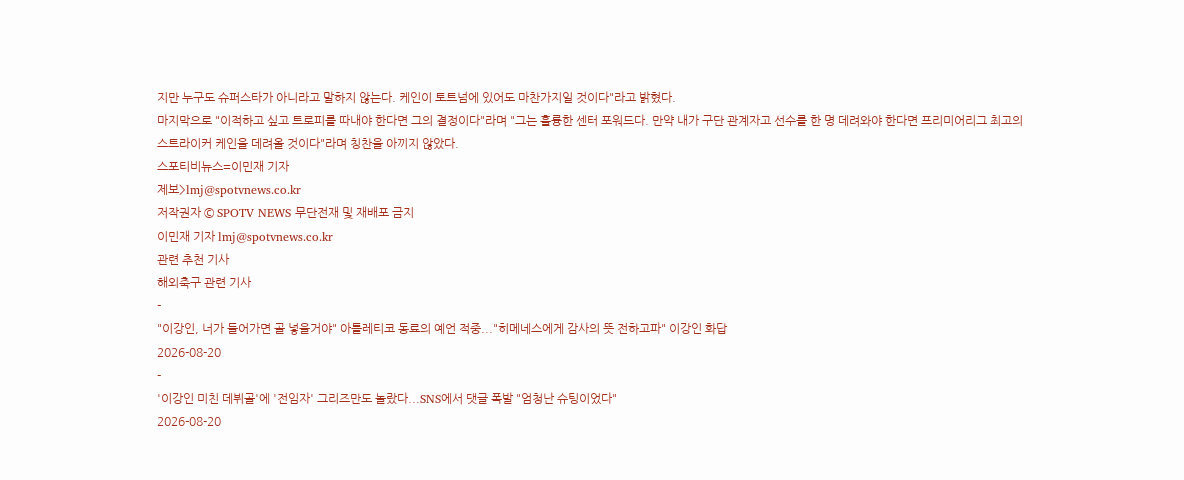지만 누구도 슈퍼스타가 아니라고 말하지 않는다. 케인이 토트넘에 있어도 마찬가지일 것이다"라고 밝혔다.
마지막으로 "이적하고 싶고 트로피를 따내야 한다면 그의 결정이다"라며 "그는 훌륭한 센터 포워드다. 만약 내가 구단 관계자고 선수를 한 명 데려와야 한다면 프리미어리그 최고의 스트라이커 케인을 데려올 것이다"라며 칭찬을 아끼지 않았다.
스포티비뉴스=이민재 기자
제보>lmj@spotvnews.co.kr
저작권자 © SPOTV NEWS 무단전재 및 재배포 금지
이민재 기자 lmj@spotvnews.co.kr
관련 추천 기사
해외축구 관련 기사
-
"이강인, 너가 들어가면 골 넣을거야" 아틀레티코 동료의 예언 적중..."히메네스에게 감사의 뜻 전하고파" 이강인 화답
2026-08-20
-
'이강인 미친 데뷔골'에 '전임자' 그리즈만도 놀랐다...SNS에서 댓글 폭발 "엄청난 슈팅이었다"
2026-08-20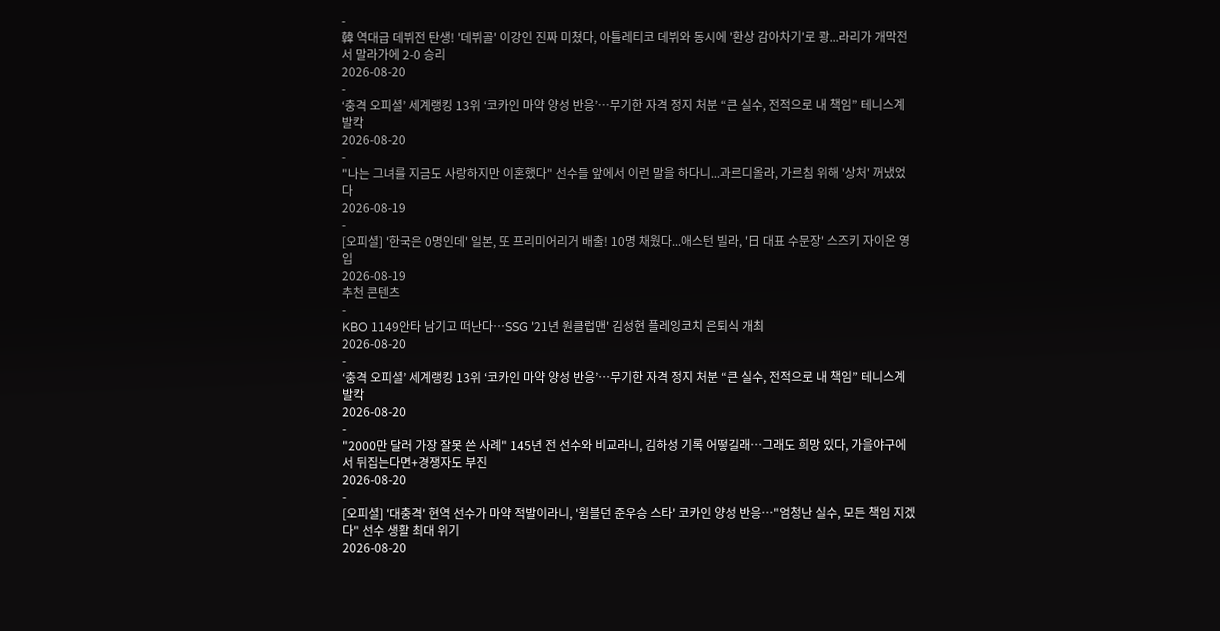-
韓 역대급 데뷔전 탄생! '데뷔골' 이강인 진짜 미쳤다, 아틀레티코 데뷔와 동시에 '환상 감아차기'로 쾅...라리가 개막전서 말라가에 2-0 승리
2026-08-20
-
‘충격 오피셜’ 세계랭킹 13위 ‘코카인 마약 양성 반응’…무기한 자격 정지 처분 “큰 실수, 전적으로 내 책임” 테니스계 발칵
2026-08-20
-
"나는 그녀를 지금도 사랑하지만 이혼했다" 선수들 앞에서 이런 말을 하다니...과르디올라, 가르침 위해 '상처' 꺼냈었다
2026-08-19
-
[오피셜] '한국은 0명인데' 일본, 또 프리미어리거 배출! 10명 채웠다...애스턴 빌라, '日 대표 수문장' 스즈키 자이온 영입
2026-08-19
추천 콘텐츠
-
KBO 1149안타 남기고 떠난다…SSG '21년 원클럽맨' 김성현 플레잉코치 은퇴식 개최
2026-08-20
-
‘충격 오피셜’ 세계랭킹 13위 ‘코카인 마약 양성 반응’…무기한 자격 정지 처분 “큰 실수, 전적으로 내 책임” 테니스계 발칵
2026-08-20
-
"2000만 달러 가장 잘못 쓴 사례" 145년 전 선수와 비교라니, 김하성 기록 어떻길래…그래도 희망 있다, 가을야구에서 뒤집는다면+경쟁자도 부진
2026-08-20
-
[오피셜] '대충격' 현역 선수가 마약 적발이라니, '윔블던 준우승 스타' 코카인 양성 반응…"엄청난 실수, 모든 책임 지겠다" 선수 생활 최대 위기
2026-08-20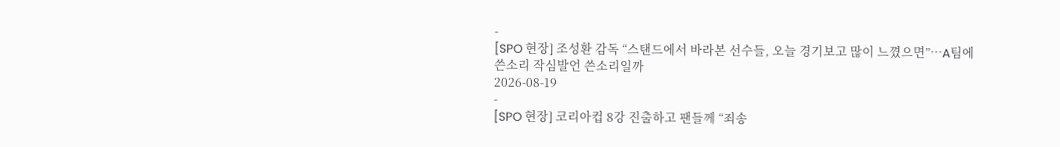-
[SPO 현장] 조성환 감독 “스탠드에서 바라본 선수들, 오늘 경기보고 많이 느꼈으면”…A팀에 쓴소리 작심발언 쓴소리일까
2026-08-19
-
[SPO 현장] 코리아컵 8강 진출하고 팬들께 “죄송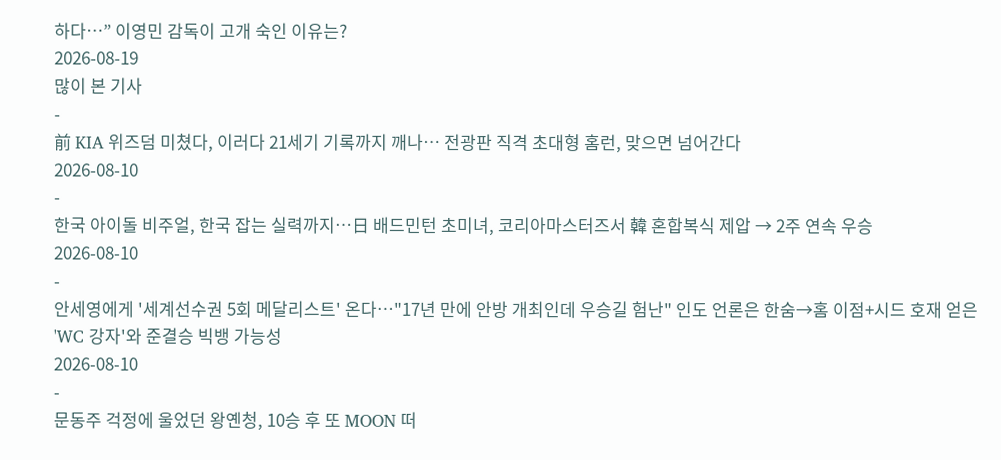하다…” 이영민 감독이 고개 숙인 이유는?
2026-08-19
많이 본 기사
-
前 KIA 위즈덤 미쳤다, 이러다 21세기 기록까지 깨나… 전광판 직격 초대형 홈런, 맞으면 넘어간다
2026-08-10
-
한국 아이돌 비주얼, 한국 잡는 실력까지…日 배드민턴 초미녀, 코리아마스터즈서 韓 혼합복식 제압 → 2주 연속 우승
2026-08-10
-
안세영에게 '세계선수권 5회 메달리스트' 온다…"17년 만에 안방 개최인데 우승길 험난" 인도 언론은 한숨→홈 이점+시드 호재 얻은 'WC 강자'와 준결승 빅뱅 가능성
2026-08-10
-
문동주 걱정에 울었던 왕옌청, 10승 후 또 MOON 떠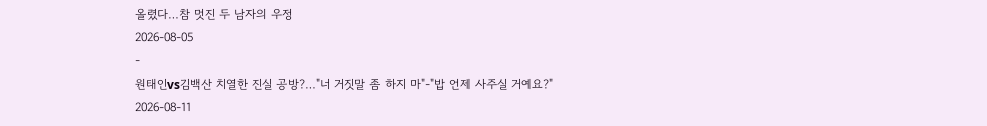올렸다…참 멋진 두 남자의 우정
2026-08-05
-
원태인vs김백산 치열한 진실 공방?…"너 거짓말 좀 하지 마"-"밥 언제 사주실 거예요?"
2026-08-11